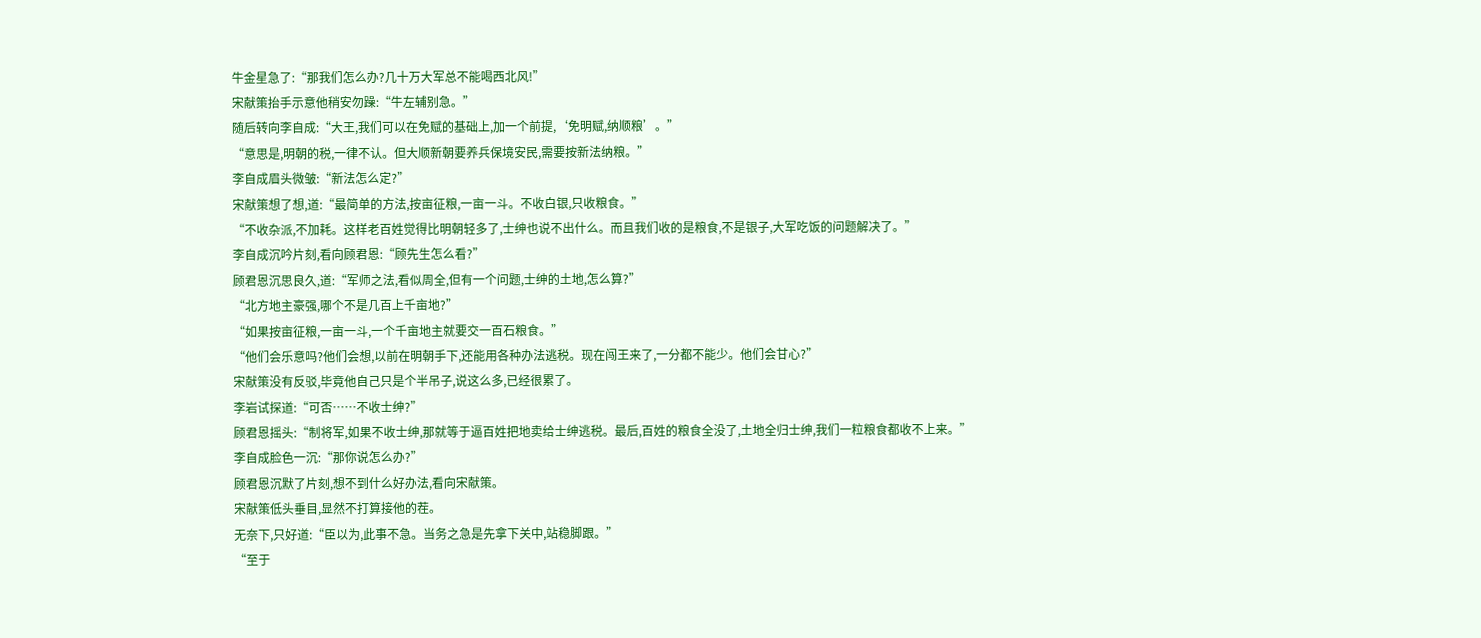牛金星急了:“那我们怎么办?几十万大军总不能喝西北风!”
宋献策抬手示意他稍安勿躁:“牛左辅别急。”
随后转向李自成:“大王,我们可以在免赋的基础上,加一个前提,‘免明赋,纳顺粮’。”
“意思是,明朝的税,一律不认。但大顺新朝要养兵保境安民,需要按新法纳粮。”
李自成眉头微皱:“新法怎么定?”
宋献策想了想,道:“最简单的方法,按亩征粮,一亩一斗。不收白银,只收粮食。”
“不收杂派,不加耗。这样老百姓觉得比明朝轻多了,士绅也说不出什么。而且我们收的是粮食,不是银子,大军吃饭的问题解决了。”
李自成沉吟片刻,看向顾君恩:“顾先生怎么看?”
顾君恩沉思良久,道:“军师之法,看似周全,但有一个问题,士绅的土地,怎么算?”
“北方地主豪强,哪个不是几百上千亩地?”
“如果按亩征粮,一亩一斗,一个千亩地主就要交一百石粮食。”
“他们会乐意吗?他们会想,以前在明朝手下,还能用各种办法逃税。现在闯王来了,一分都不能少。他们会甘心?”
宋献策没有反驳,毕竟他自己只是个半吊子,说这么多,已经很累了。
李岩试探道:“可否……不收士绅?”
顾君恩摇头:“制将军,如果不收士绅,那就等于逼百姓把地卖给士绅逃税。最后,百姓的粮食全没了,土地全归士绅,我们一粒粮食都收不上来。”
李自成脸色一沉:“那你说怎么办?”
顾君恩沉默了片刻,想不到什么好办法,看向宋献策。
宋献策低头垂目,显然不打算接他的茬。
无奈下,只好道:“臣以为,此事不急。当务之急是先拿下关中,站稳脚跟。”
“至于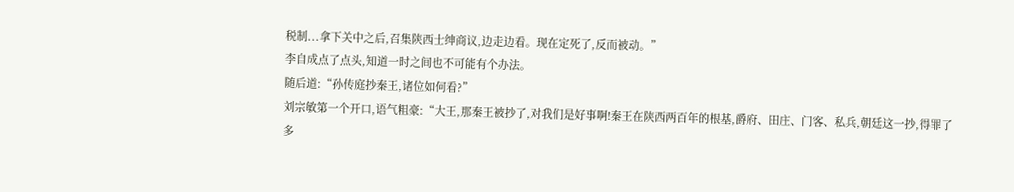税制...拿下关中之后,召集陕西士绅商议,边走边看。现在定死了,反而被动。”
李自成点了点头,知道一时之间也不可能有个办法。
随后道:“孙传庭抄秦王,诸位如何看?”
刘宗敏第一个开口,语气粗豪:“大王,那秦王被抄了,对我们是好事啊!秦王在陕西两百年的根基,爵府、田庄、门客、私兵,朝廷这一抄,得罪了多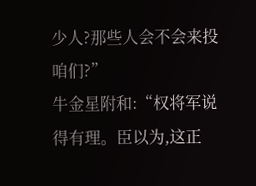少人?那些人会不会来投咱们?”
牛金星附和:“权将军说得有理。臣以为,这正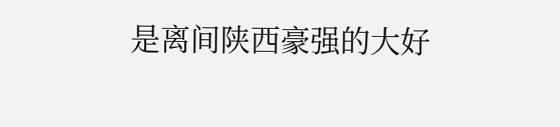是离间陕西豪强的大好